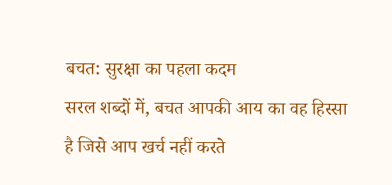बचत: सुरक्षा का पहला कदम
सरल शब्दों में, बचत आपकी आय का वह हिस्सा है जिसे आप खर्च नहीं करते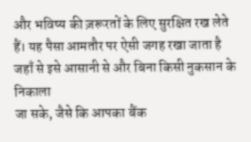और भविष्य की ज़रूरतों के लिए सुरक्षित रख लेते हैं। यह पैसा आमतौर पर ऐसी जगह रखा जाता है जहाँ से इसे आसानी से और बिना किसी नुकसान के निकाला
जा सके, जैसे कि आपका बैंक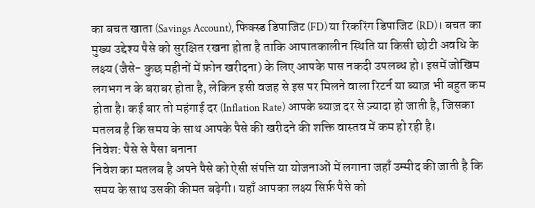का बचत खाता (Savings Account), फिक्स्ड डिपाजिट (FD) या रिकरिंग डिपाजिट (RD)। बचत का मुख्य उद्देश्य पैसे को सुरक्षित रखना होता है ताकि आपातकालीन स्थिति या किसी छोटी अवधि के लक्ष्य (जैसे- कुछ महीनों में फ़ोन खरीदना) के लिए आपके पास नकदी उपलब्ध हो। इसमें जोखिम लगभग न के बराबर होता है, लेकिन इसी वजह से इस पर मिलने वाला रिटर्न या ब्याज़ भी बहुत कम होता है। कई बार तो महंगाई दर (Inflation Rate) आपके ब्याज़ दर से ज़्यादा हो जाती है, जिसका मतलब है कि समय के साथ आपके पैसे की खरीदने की शक्ति वास्तव में कम हो रही है।
निवेश: पैसे से पैसा बनाना
निवेश का मतलब है अपने पैसे को ऐसी संपत्ति या योजनाओं में लगाना जहाँ उम्मीद की जाती है कि समय के साथ उसकी कीमत बढ़ेगी। यहाँ आपका लक्ष्य सिर्फ़ पैसे को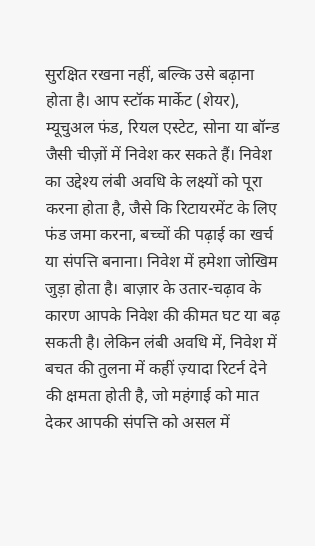सुरक्षित रखना नहीं, बल्कि उसे बढ़ाना होता है। आप स्टॉक मार्केट (शेयर), म्यूचुअल फंड, रियल एस्टेट, सोना या बॉन्ड जैसी चीज़ों में निवेश कर सकते हैं। निवेश का उद्देश्य लंबी अवधि के लक्ष्यों को पूरा करना होता है, जैसे कि रिटायरमेंट के लिए फंड जमा करना, बच्चों की पढ़ाई का खर्च या संपत्ति बनाना। निवेश में हमेशा जोखिम जुड़ा होता है। बाज़ार के उतार-चढ़ाव के कारण आपके निवेश की कीमत घट या बढ़ सकती है। लेकिन लंबी अवधि में, निवेश में बचत की तुलना में कहीं ज़्यादा रिटर्न देने की क्षमता होती है, जो महंगाई को मात देकर आपकी संपत्ति को असल में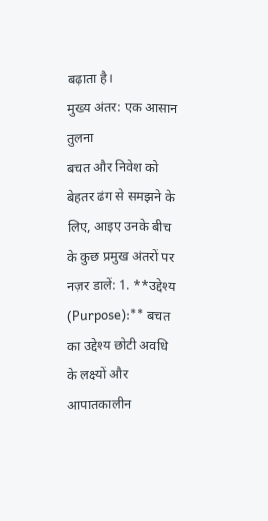बढ़ाता है।
मुख्य अंतर: एक आसान तुलना
बचत और निवेश को बेहतर ढंग से समझने के लिए, आइए उनके बीच के कुछ प्रमुख अंतरों पर नज़र डालें: 1. **उद्देश्य (Purpose):** बचत का उद्देश्य छोटी अवधि के लक्ष्यों और आपातकालीन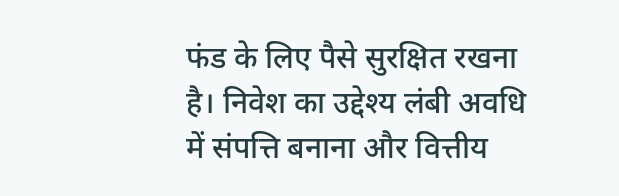फंड के लिए पैसे सुरक्षित रखना है। निवेश का उद्देश्य लंबी अवधि में संपत्ति बनाना और वित्तीय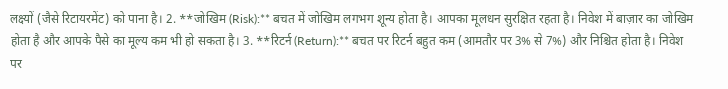लक्ष्यों (जैसे रिटायरमेंट) को पाना है। 2. **जोखिम (Risk):** बचत में जोखिम लगभग शून्य होता है। आपका मूलधन सुरक्षित रहता है। निवेश में बाज़ार का जोखिम होता है और आपके पैसे का मूल्य कम भी हो सकता है। 3. **रिटर्न (Return):** बचत पर रिटर्न बहुत कम (आमतौर पर 3% से 7%) और निश्चित होता है। निवेश पर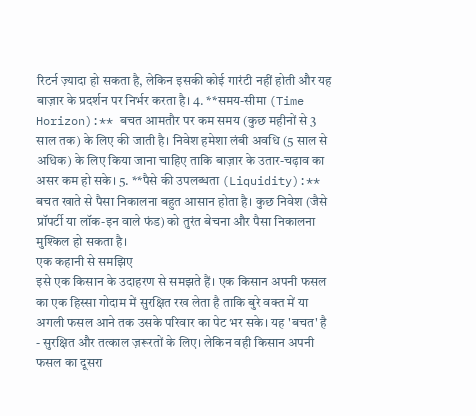रिटर्न ज़्यादा हो सकता है, लेकिन इसकी कोई गारंटी नहीं होती और यह बाज़ार के प्रदर्शन पर निर्भर करता है। 4. **समय-सीमा (Time Horizon):** बचत आमतौर पर कम समय (कुछ महीनों से 3 साल तक) के लिए की जाती है। निवेश हमेशा लंबी अवधि (5 साल से अधिक) के लिए किया जाना चाहिए ताकि बाज़ार के उतार-चढ़ाव का असर कम हो सके। 5. **पैसे की उपलब्धता (Liquidity):** बचत खाते से पैसा निकालना बहुत आसान होता है। कुछ निवेश (जैसे प्रॉपर्टी या लॉक-इन वाले फंड) को तुरंत बेचना और पैसा निकालना मुश्किल हो सकता है।
एक कहानी से समझिए
इसे एक किसान के उदाहरण से समझते हैं। एक किसान अपनी फसल का एक हिस्सा गोदाम में सुरक्षित रख लेता है ताकि बुरे वक्त में या अगली फसल आने तक उसके परिवार का पेट भर सके। यह 'बचत' है - सुरक्षित और तत्काल ज़रूरतों के लिए। लेकिन वही किसान अपनी फसल का दूसरा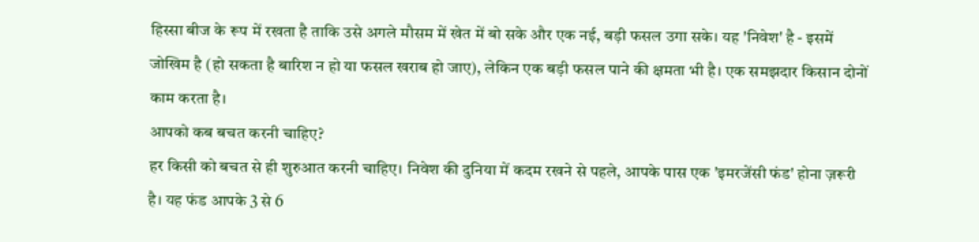हिस्सा बीज के रूप में रखता है ताकि उसे अगले मौसम में खेत में बो सके और एक नई, बड़ी फसल उगा सके। यह 'निवेश' है - इसमें जोखिम है (हो सकता है बारिश न हो या फसल खराब हो जाए), लेकिन एक बड़ी फसल पाने की क्षमता भी है। एक समझदार किसान दोनों काम करता है।
आपको कब बचत करनी चाहिए?
हर किसी को बचत से ही शुरुआत करनी चाहिए। निवेश की दुनिया में कदम रखने से पहले, आपके पास एक 'इमरजेंसी फंड' होना ज़रूरी है। यह फंड आपके 3 से 6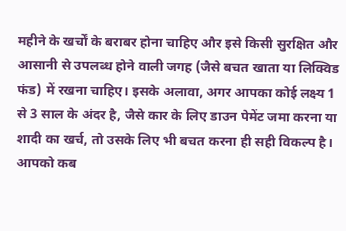महीने के खर्चों के बराबर होना चाहिए और इसे किसी सुरक्षित और आसानी से उपलब्ध होने वाली जगह (जैसे बचत खाता या लिक्विड फंड) में रखना चाहिए। इसके अलावा, अगर आपका कोई लक्ष्य 1 से 3 साल के अंदर है, जैसे कार के लिए डाउन पेमेंट जमा करना या शादी का खर्च, तो उसके लिए भी बचत करना ही सही विकल्प है।
आपको कब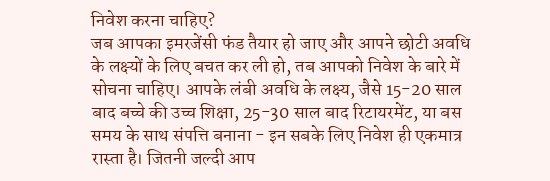निवेश करना चाहिए?
जब आपका इमरजेंसी फंड तैयार हो जाए और आपने छोटी अवधि के लक्ष्यों के लिए बचत कर ली हो, तब आपको निवेश के बारे में सोचना चाहिए। आपके लंबी अवधि के लक्ष्य, जैसे 15-20 साल बाद बच्चे की उच्च शिक्षा, 25-30 साल बाद रिटायरमेंट, या बस समय के साथ संपत्ति बनाना - इन सबके लिए निवेश ही एकमात्र रास्ता है। जितनी जल्दी आप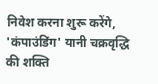निवेश करना शुरू करेंगे, 'कंपाउंडिंग' यानी चक्रवृद्धि की शक्ति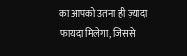का आपको उतना ही ज़्यादा फायदा मिलेगा, जिससे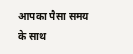आपका पैसा समय के साथ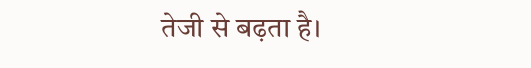तेजी से बढ़ता है।